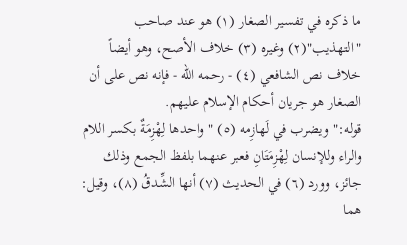ما ذكره في تفسير الصغار (١) هو عند صاحب "التهذيب"(٢) وغيره (٣) خلاف الأصح، وهو أيضاً خلاف نص الشافعي (٤) - رحمه الله - فإنه نص على أن الصغار هو جريان أحكام الإسلام عليهم.
قوله:"ويضرب في لَهازِمه (٥) " واحدها لِهْزِمَةٌ بكسر اللام والراء وللإنسان لِهْزِمَتَانِ فعبر عنهما بلفظ الجمع وذلك جائز، وورد (٦) في الحديث (٧) أنها الشِّدقُ (٨)، وقيل: هما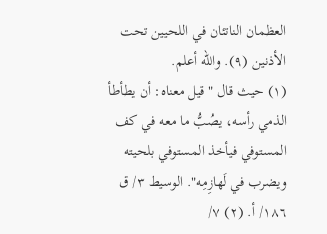العظمان الناتئان في اللحيين تحت الأذنين (٩). والله أعلم.
(١) حيث قال "قيل معناه: أن يطأطأ الذمي رأسه، يصُبُّ ما معه في كف المستوفي فيأخذ المستوفي بلحيته ويضرب في لَهازِمِه". الوسيط ٣/ ق ١٨٦/ أ. (٢) ٧/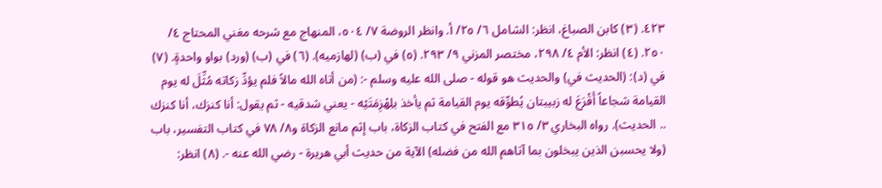٤٢٣. (٣) كابن الصباغ، انظر: الشامل ٦/ ٢٥/ أ. وانظر الروضة ٧/ ٥٠٤، المنهاج مع شرحه مغني المحتاج ٤/ ٢٥٠. (٤) انظر: الأم ٤/ ٢٩٨، مختصر المزني ٩/ ٢٩٣. (٥) في (ب) (لهازميه). (٦) في (ب) (ورد) بواو واحدةٍ. (٧) في (د): (الحديث في) والحديث هو قوله - صلى الله عليه وسلم -: (من أتاه الله مالاً فلم يؤدِّ زكاته مُثِّلَ له يوم القيامة شجاعاً أَقْرَعَ له زبيبتان يُطوِّقه يوم القيامة ثم يأخذ بلِهْزِمَتَيْه - يعني شدقيه - ثم يقول: أنا كنزك، أنا كنزك .. الحديث). رواه البخاري ٣/ ٣١٥ مع الفتح في كتاب الزكاة، باب إثم مانع الزكاة و٨/ ٧٨ في كتاب التفسير، باب (ولا يحسبن الذين يبخلون بما آتاهم الله من فضله) الآية من حديث أبي هريرة - رضي الله عنه -. (٨) انظر: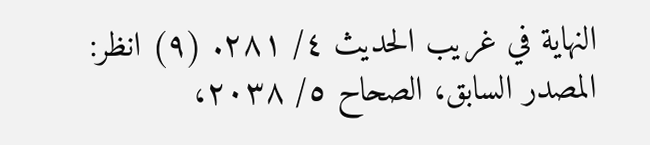النهاية في غريب الحديث ٤/ ٢٨١. (٩) انظر: المصدر السابق، الصحاح ٥/ ٢٠٣٨،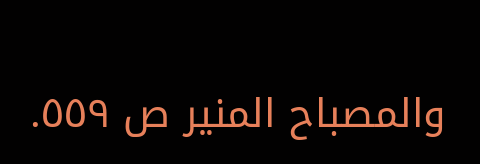والمصباح المنير ص ٥٥٩.